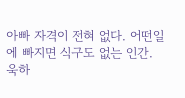아빠 자격이 전혀 없다. 어떤일에 빠지면 식구도 없는 인간. 욱하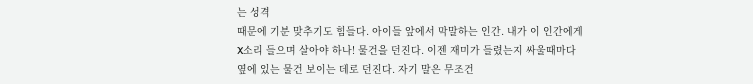는 성격
때문에 기분 맞추기도 힘들다. 아이들 앞에서 막말하는 인간. 내가 이 인간에게
X소리 들으며 살아야 하나! 물건을 던진다. 이젠 재미가 들렸는지 싸울때마다
옆에 있는 물건 보이는 데로 던진다. 자기 말은 무조건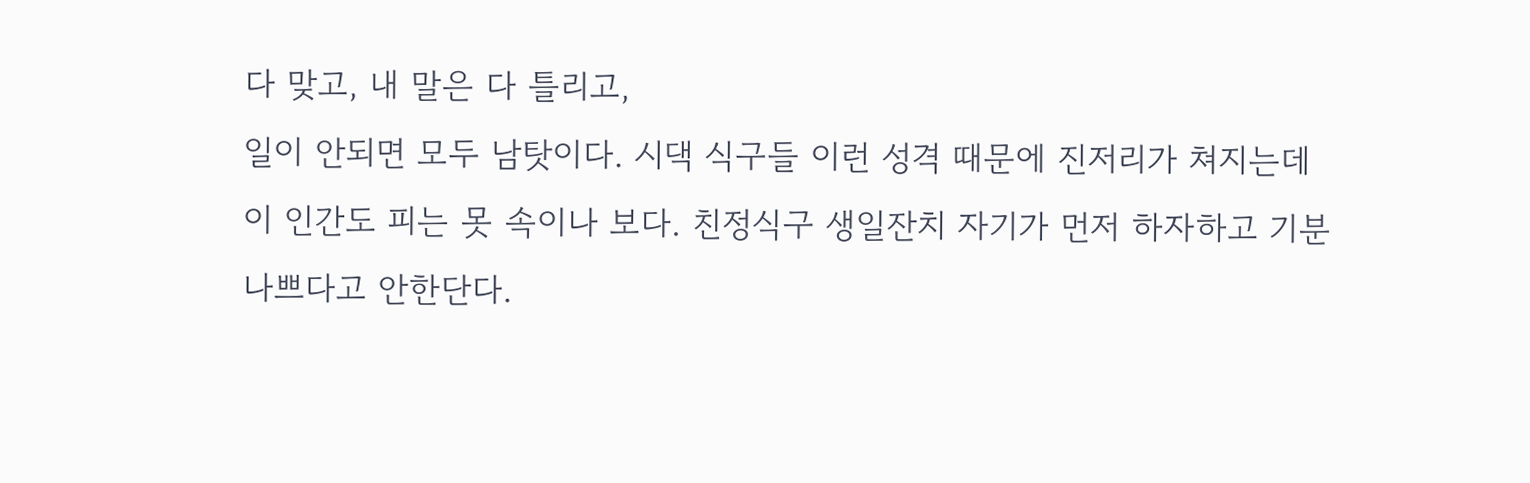다 맞고, 내 말은 다 틀리고,
일이 안되면 모두 남탓이다. 시댁 식구들 이런 성격 때문에 진저리가 쳐지는데
이 인간도 피는 못 속이나 보다. 친정식구 생일잔치 자기가 먼저 하자하고 기분
나쁘다고 안한단다.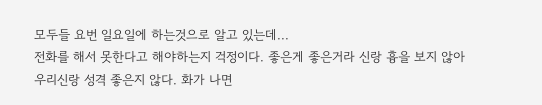모두들 요번 일요일에 하는것으로 알고 있는데...
전화를 해서 못한다고 해야하는지 걱정이다. 좋은게 좋은거라 신랑 흉을 보지 않아
우리신랑 성격 좋은지 않다. 화가 나면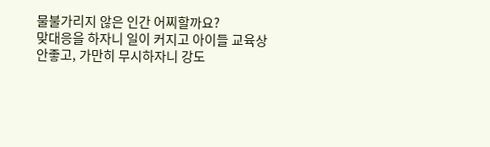물불가리지 않은 인간 어찌할까요?
맞대응을 하자니 일이 커지고 아이들 교육상 안좋고, 가만히 무시하자니 강도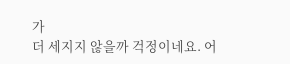가
더 세지지 않을까 걱정이네요. 어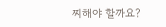찌해야 할까요?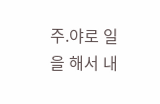주.야로 일을 해서 내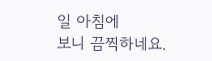일 아침에
보니 끔찍하네요.